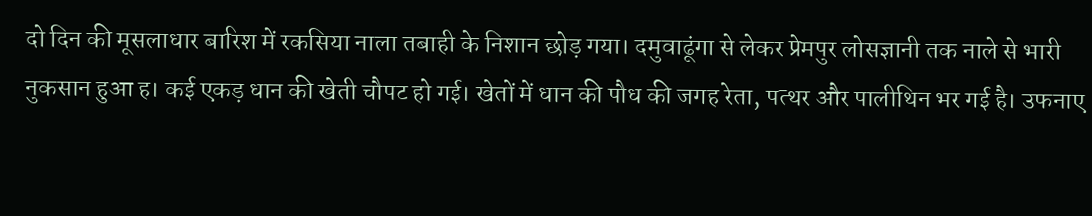दो दिन की मूसलाधार बारिश में रकसिया नाला तबाही के निशान छोड़ गया। दमुवाढूंगा से लेकर प्रेमपुर लोसज्ञानी तक नाले से भारी नुकसान हुआ ह। कई एकड़ धान की खेती चौपट हो गई। खेतों में धान की पौध की जगह रेता, पत्थर और पालीथिन भर गई है। उफनाए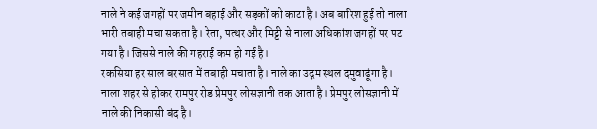नाले ने कई जगहों पर जमीन बहाई और सड़कों को काटा है। अब बारिश हुई तो नाला भारी तबाही मचा सकता है। रेता, पत्थर और मिट्टी से नाला अधिकांश जगहों पर पट गया है। जिससे नाले की गहराई कम हो गई है।
रकसिया हर साल बरसात में तबाही मचाता है। नाले का उद्गम स्थल दमुवाढूंगा है। नाला शहर से होकर रामपुर रोड प्रेमपुर लोसज्ञानी तक आता है। प्रेमपुर लोसज्ञानी में नाले की निकासी बंद है।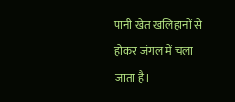पानी खेत खलिहानों से होकर जंगल में चला जाता है।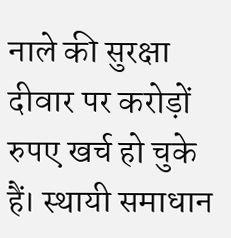नाले की सुरक्षा दीवार पर करोड़ों रुपए खर्च हो चुके हैं। स्थायी समाधान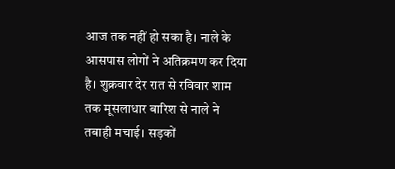आज तक नहीं हो सका है। नाले के आसपास लोगों ने अतिक्रमण कर दिया है। शुक्रवार देर रात से रविवार शाम तक मूसलाधार बारिश से नाले ने तबाही मचाई। सड़कों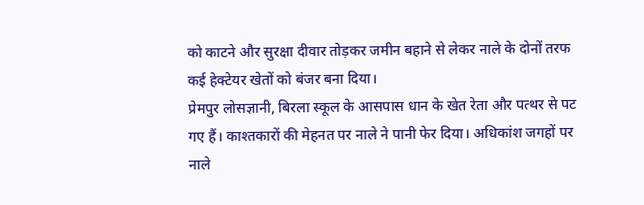को काटने और सुरक्षा दीवार तोड़कर जमीन बहाने से लेकर नाले के दोनों तरफ कई हेक्टेयर खेतों को बंजर बना दिया।
प्रेमपुर लोसज्ञानी, बिरला स्कूल के आसपास धान के खेत रेता और पत्थर से पट गए हैं। काश्तकारों की मेहनत पर नाले ने पानी फेर दिया। अधिकांश जगहों पर नाले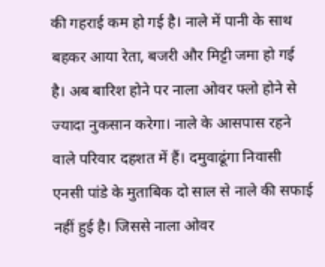की गहराई कम हो गई है। नाले में पानी के साथ बहकर आया रेता, बजरी और मिट्टी जमा हो गई है। अब बारिश होने पर नाला ओवर फ्लो होने से ज्यादा नुकसान करेगा। नाले के आसपास रहने वाले परिवार दहशत में हैं। दमुवाढूंगा निवासी एनसी पांडे के मुताबिक दो साल से नाले की सफाई नहीं हुई है। जिससे नाला ओवर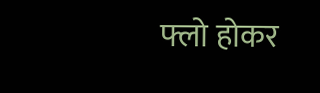फ्लो होकर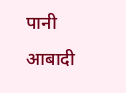पानी आबादी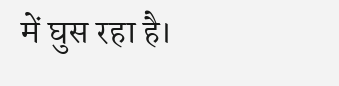में घुस रहा है।